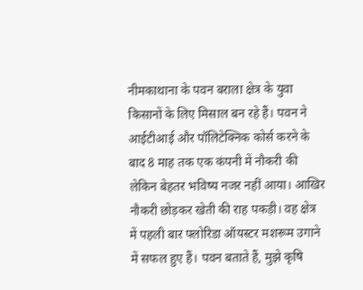नीमकाथाना के पवन बराला क्षेत्र के युवा किसानों के लिए मिसाल बन रहे हैं। पवन ने आईटीआई और पॉलिटेक्निक कोर्स करने के बाद 8 माह तक एक कंपनी में नौकरी की लेकिन बेहतर भविष्य नजर नहीं आया। आखिर नौकरी छोड़कर खेती की राह पकड़ी। वह क्षेत्र में पहली बार फ्लोरिडा ऑयस्टर मशरूम उगाने में सफल हुए हैं। पवन बताते हैं, मुझे कृषि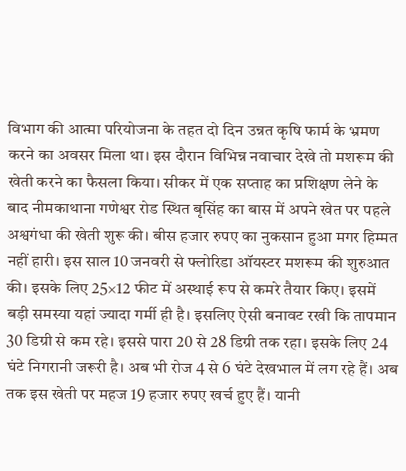विभाग की आत्मा परियोजना के तहत दो दिन उन्नत कृषि फार्म के भ्रमण करने का अवसर मिला था। इस दौरान विभिन्न नवाचार देखे तो मशरूम की खेती करने का फैसला किया। सीकर में एक सप्ताह का प्रशिक्षण लेने के बाद नीमकाथाना गणेश्वर रोड स्थित बृसिंह का बास में अपने खेत पर पहले अश्वगंधा की खेती शुरू की। बीस हजार रुपए का नुकसान हुआ मगर हिम्मत नहीं हारी। इस साल 10 जनवरी से फ्लोरिडा ऑयस्टर मशरूम की शुरुआत की। इसके लिए 25×12 फीट में अस्थाई रूप से कमरे तैयार किए। इसमें बड़ी समस्या यहां ज्यादा गर्मी ही है। इसलिए ऐसी बनावट रखी कि तापमान 30 डिग्री से कम रहे। इससे पारा 20 से 28 डिग्री तक रहा। इसके लिए 24 घंटे निगरानी जरूरी है। अब भी रोज 4 से 6 घंटे देखभाल में लग रहे हैं। अब तक इस खेती पर महज 19 हजार रुपए खर्च हुए हैं। यानी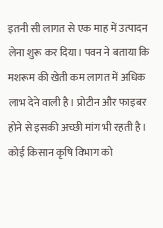इतनी सी लागत से एक माह में उत्पादन लेना शुरू कर दिया। पवन ने बताया कि मशरूम की खेती कम लागत में अधिक लाभ देने वाली है। प्रोटीन और फाइबर होने से इसकी अच्छी मांग भी रहती है। कोई किसान कृषि विभाग को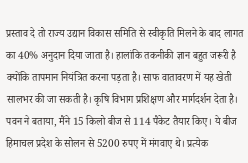प्रस्ताव दे तो राज्य उद्यान विकास समिति से स्वीकृति मिलने के बाद लागत का 40% अनुदान दिया जाता है। हालांकि तकनीकी ज्ञान बहुत जरूरी है क्योंकि तापमान नियंत्रित करना पड़ता है। साफ वातावरण में यह खेती सालभर की जा सकती है। कृषि विभाग प्रशिक्षण और मार्गदर्शन देता है। पवन ने बताया, मैंने 15 किलो बीज से 114 पैकेट तैयार किए। ये बीज हिमाचल प्रदेश के सोलन से 5200 रुपए में मंगवाए थे। प्रत्येक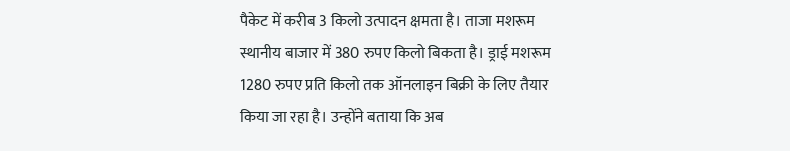पैकेट में करीब 3 किलो उत्पादन क्षमता है। ताजा मशरूम स्थानीय बाजार में 380 रुपए किलो बिकता है। ड्राई मशरूम 1280 रुपए प्रति किलो तक ऑनलाइन बिक्री के लिए तैयार किया जा रहा है। उन्होंने बताया कि अब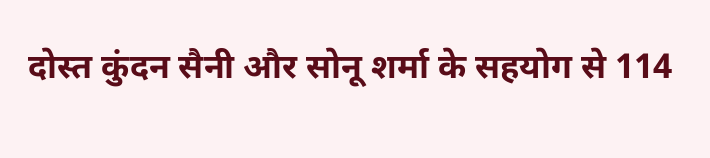दोस्त कुंदन सैनी और सोनू शर्मा के सहयोग से 114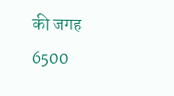की जगह 6500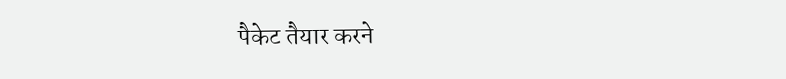पैकेट तैयार करने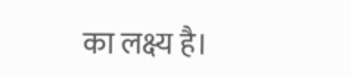का लक्ष्य है।